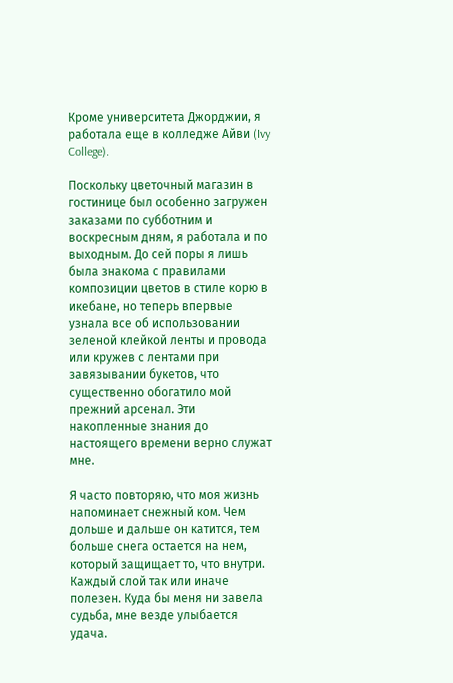Кроме университета Джорджии, я работала еще в колледже Айви (Ivy College).

Поскольку цветочный магазин в гостинице был особенно загружен заказами по субботним и воскресным дням, я работала и по выходным. До сей поры я лишь была знакома с правилами композиции цветов в стиле корю в икебане, но теперь впервые узнала все об использовании зеленой клейкой ленты и провода или кружев с лентами при завязывании букетов, что существенно обогатило мой прежний арсенал. Эти накопленные знания до настоящего времени верно служат мне.

Я часто повторяю, что моя жизнь напоминает снежный ком. Чем дольше и дальше он катится, тем больше снега остается на нем, который защищает то, что внутри. Каждый слой так или иначе полезен. Куда бы меня ни завела судьба, мне везде улыбается удача.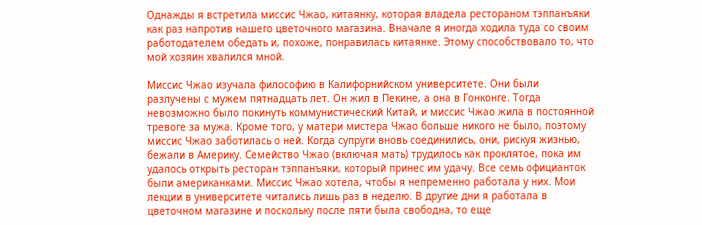Однажды я встретила миссис Чжао, китаянку, которая владела рестораном тэппанъяки как раз напротив нашего цветочного магазина. Вначале я иногда ходила туда со своим работодателем обедать и, похоже, понравилась китаянке. Этому способствовало то, что мой хозяин хвалился мной.

Миссис Чжао изучала философию в Калифорнийском университете. Они были разлучены с мужем пятнадцать лет. Он жил в Пекине, а она в Гонконге. Тогда невозможно было покинуть коммунистический Китай, и миссис Чжао жила в постоянной тревоге за мужа. Кроме того, у матери мистера Чжао больше никого не было, поэтому миссис Чжао заботилась о ней. Когда супруги вновь соединились, они, рискуя жизнью, бежали в Америку. Семейство Чжао (включая мать) трудилось как проклятое, пока им удалось открыть ресторан тэппанъяки, который принес им удачу. Все семь официанток были американками. Миссис Чжао хотела, чтобы я непременно работала у них. Мои лекции в университете читались лишь раз в неделю. В другие дни я работала в цветочном магазине и поскольку после пяти была свободна, то еще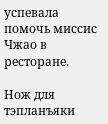успевала помочь миссис Чжао в ресторане.

Нож для тэпланъяки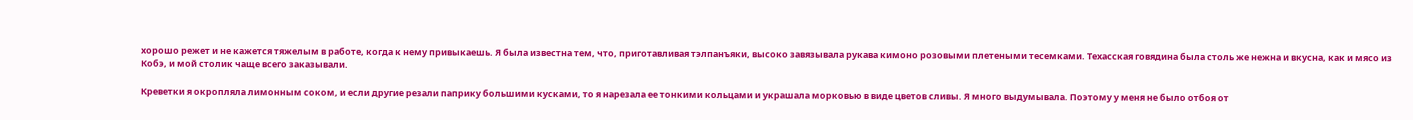хорошо режет и не кажется тяжелым в работе, когда к нему привыкаешь. Я была известна тем, что, приготавливая тэлпанъяки, высоко завязывала рукава кимоно розовыми плетеными тесемками. Техасская говядина была столь же нежна и вкусна, как и мясо из Кобэ, и мой столик чаще всего заказывали.

Креветки я окропляла лимонным соком, и если другие резали паприку большими кусками, то я нарезала ее тонкими кольцами и украшала морковью в виде цветов сливы. Я много выдумывала. Поэтому у меня не было отбоя от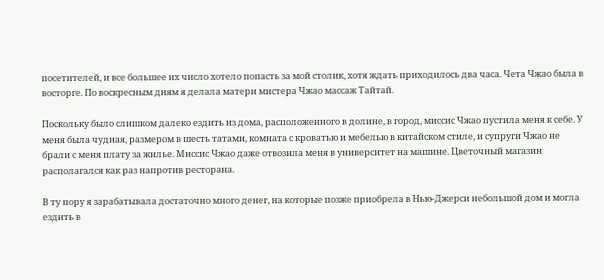посетителей, и все большее их число хотело попасть за мой столик, хотя ждать приходилось два часа. Чета Чжао была в восторге. По воскресным дням я делала матери мистера Чжао массаж Тайтай.

Поскольку было слишком далеко ездить из дома, расположенного в долине, в город, миссис Чжао пустила меня к себе. У меня была чудная, размером в шесть татами, комната с кроватью и мебелью в китайском стиле, и супруги Чжао не брали с меня плату за жилье. Миссис Чжао даже отвозила меня в университет на машине. Цветочный магазин располагался как раз напротив ресторана.

В ту пору я зарабатывала достаточно много денег, на которые позже приобрела в Нью-Джерси небольшой дом и могла ездить в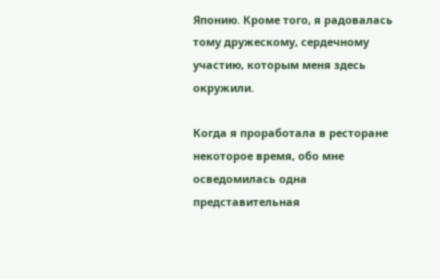Японию. Кроме того, я радовалась тому дружескому, сердечному участию, которым меня здесь окружили.

Когда я проработала в ресторане некоторое время, обо мне осведомилась одна представительная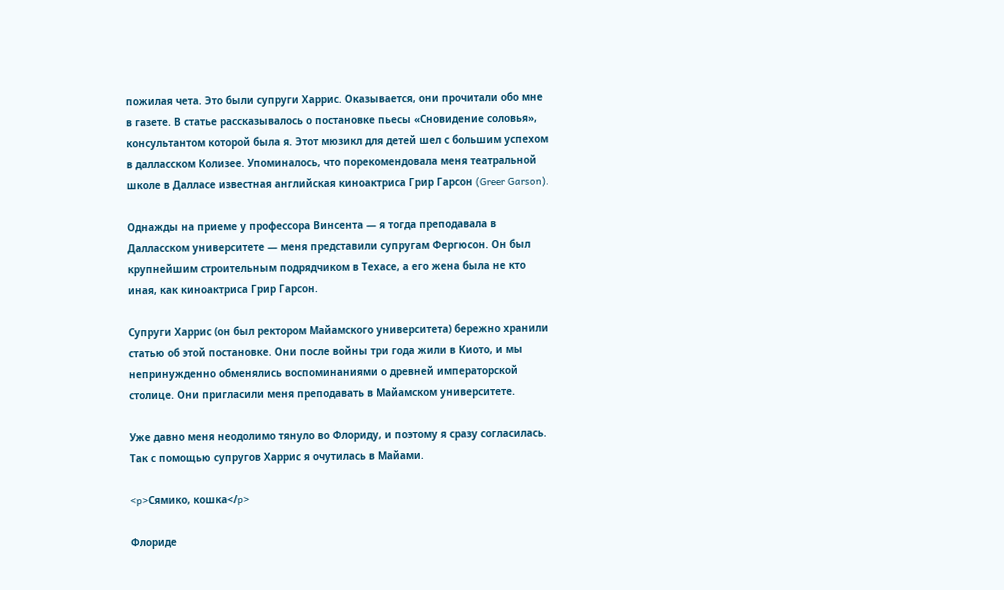пожилая чета. Это были супруги Харрис. Оказывается, они прочитали обо мне в газете. В статье рассказывалось о постановке пьесы «Сновидение соловья», консультантом которой была я. Этот мюзикл для детей шел с большим успехом в далласском Колизее. Упоминалось, что порекомендовала меня театральной школе в Далласе известная английская киноактриса Грир Гарсон (Greer Garson).

Однажды на приеме у профессора Винсента — я тогда преподавала в Далласском университете — меня представили супругам Фергюсон. Он был крупнейшим строительным подрядчиком в Техасе, а его жена была не кто иная, как киноактриса Грир Гарсон.

Супруги Харрис (он был ректором Майамского университета) бережно хранили статью об этой постановке. Они после войны три года жили в Киото, и мы непринужденно обменялись воспоминаниями о древней императорской столице. Они пригласили меня преподавать в Майамском университете.

Уже давно меня неодолимо тянуло во Флориду, и поэтому я сразу согласилась. Так с помощью супругов Харрис я очутилась в Майами.

<p>Сямико, кошка</p>

Флориде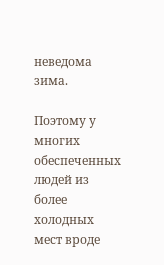неведома зима.

Поэтому у многих обеспеченных людей из более холодных мест вроде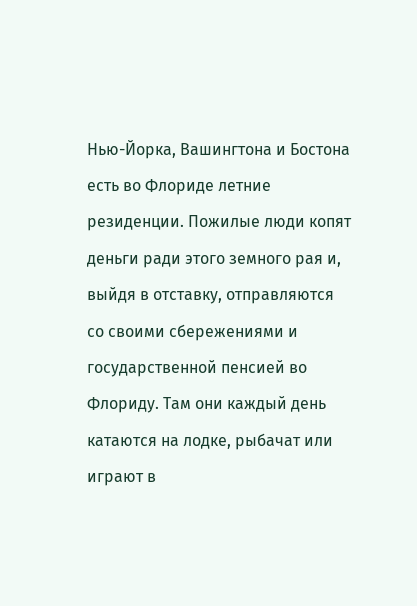Нью-Йорка, Вашингтона и Бостона есть во Флориде летние резиденции. Пожилые люди копят деньги ради этого земного рая и, выйдя в отставку, отправляются со своими сбережениями и государственной пенсией во Флориду. Там они каждый день катаются на лодке, рыбачат или играют в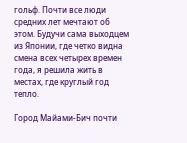гольф. Почти все люди средних лет мечтают об этом. Будучи сама выходцем из Японии, где четко видна смена всех четырех времен года, я решила жить в местах, где круглый год тепло.

Город Майами-Бич почти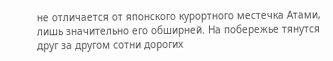не отличается от японского курортного местечка Атами, лишь значительно его обширней. На побережье тянутся друг за другом сотни дорогих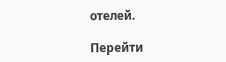отелей.

Перейти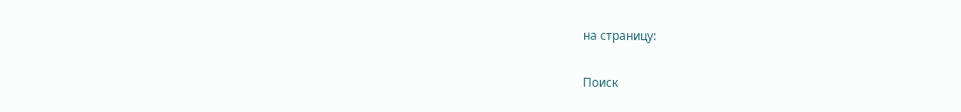на страницу:

Поиск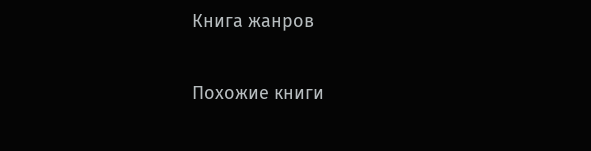Книга жанров

Похожие книги